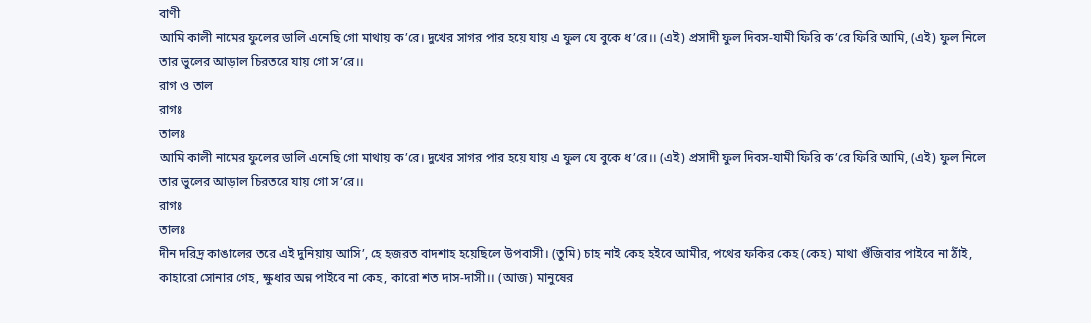বাণী
আমি কালী নামের ফুলের ডালি এনেছি গো মাথায় ক’রে। দুখের সাগর পার হয়ে যায় এ ফুল যে বুকে ধ’রে।। (এই) প্রসাদী ফুল দিবস-যামী ফিরি ক’রে ফিরি আমি, (এই) ফুল নিলে তার ভুলের আড়াল চিরতরে যায় গো স’রে।।
রাগ ও তাল
রাগঃ
তালঃ
আমি কালী নামের ফুলের ডালি এনেছি গো মাথায় ক’রে। দুখের সাগর পার হয়ে যায় এ ফুল যে বুকে ধ’রে।। (এই) প্রসাদী ফুল দিবস-যামী ফিরি ক’রে ফিরি আমি, (এই) ফুল নিলে তার ভুলের আড়াল চিরতরে যায় গো স’রে।।
রাগঃ
তালঃ
দীন দরিদ্র কাঙালের তরে এই দুনিয়ায় আসি’, হে হজরত বাদশাহ হয়েছিলে উপবাসী। (তুমি) চাহ নাই কেহ হইবে আমীর, পথের ফকির কেহ (কেহ) মাথা গুঁজিবার পাইবে না ঠাঁই, কাহারো সোনার গেহ, ক্ষুধার অন্ন পাইবে না কেহ, কারো শত দাস-দাসী।। (আজ) মানুষের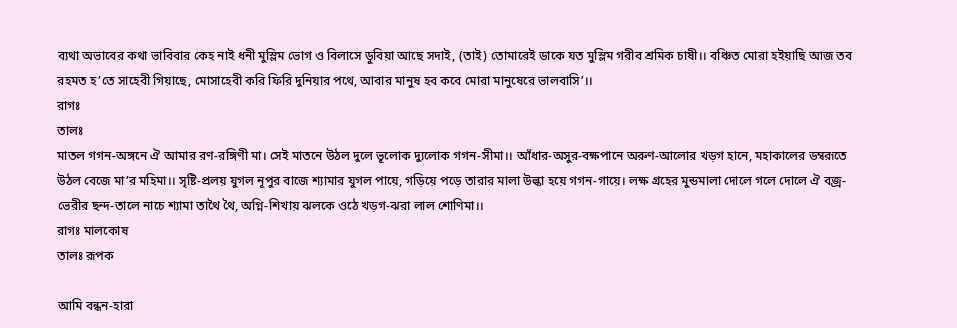ব্যথা অভাবের কথা ভাবিবার কেহ নাই ধনী মুস্লিম ভোগ ও বিলাসে ডুবিয়া আছে সদাই, (তাই) তোমারেই ডাকে যত মুস্লিম গরীব শ্রমিক চাষী।। বঞ্চিত মোরা হইয়াছি আজ তব রহমত হ’তে সাহেবী গিয়াছে, মোসাহেবী করি ফিরি দুনিয়ার পথে, আবার মানুষ হব কবে মোরা মানুষেরে ভালবাসি’।।
রাগঃ
তালঃ
মাতল গগন-অঙ্গনে ঐ আমার রণ-রঙ্গিণী মা। সেই মাতনে উঠল দুলে ভূলোক দ্যুলোক গগন-সীমা।। আঁধার-অসুর-বক্ষপানে অরুণ-আলোর খড়গ হানে, মহাকালের ডম্বরূতে উঠল বেজে মা’র মহিমা।। সৃষ্টি-প্রলয় যুগল নূপুর বাজে শ্যামার যুগল পায়ে, গড়িয়ে পড়ে তারার মালা উল্কা হয়ে গগন-গায়ে। লক্ষ গ্রহের মুন্ডমালা দোলে গলে দোলে ঐ বজ্র-ভেরীর ছন্দ-তালে নাচে শ্যামা তাথৈ থৈ, অগ্নি-শিখায় ঝলকে ওঠে খড়গ-ঝরা লাল শোণিমা।।
রাগঃ মালকোষ
তালঃ রূপক

আমি বন্ধন-হারা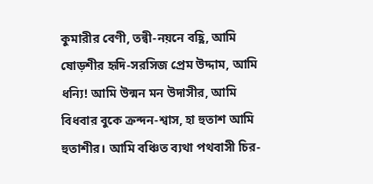কুমারীর বেণী, তন্বী-নয়নে বহ্ণি, আমি ষোড়শীর হৃদি-সরসিজ প্রেম উদ্দাম, আমি ধন্যি! আমি উন্মন মন উদাসীর, আমি বিধবার বুকে ক্রন্দন-শ্বাস, হা হুতাশ আমি হুতাশীর। আমি বঞ্চিত ব্যথা পথবাসী চির-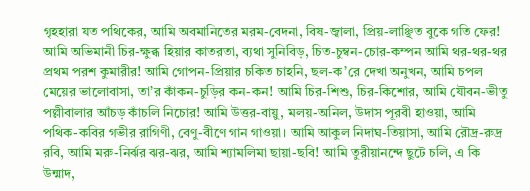গৃহহারা যত পথিকের, আমি অবমানিতের মরম-বেদনা, বিষ-জ্বালা, প্রিয়-লাঞ্ছিত বুকে গতি ফের! আমি অভিমানী চির-ক্ষুব্ধ হিয়ার কাতরতা, ব্যথা সুনিবিড়, চিত-চুম্বন-চোর-কম্পন আমি থর-থর-থর প্রথম পরশ কুমারীর! আমি গোপন-প্রিয়ার চকিত চাহনি, ছল-ক’রে দেখা অনুখন, আমি চপল মেয়ের ভালোবাসা, তা’র কাঁকন-চুড়ির কন-কন! আমি চির-শিশু, চির-কিশোর, আমি যৌবন-ভীতু পল্লীবালার আঁচড় কাঁচলি নিচোর! আমি উত্তর-বায়ু, মলয়-অনিল, উদাস পূরবী হাওয়া, আমি পথিক-কবির গভীর রাগিণী, বেণু-বীণে গান গাওয়া। আমি আকুল নিদাঘ-তিয়াসা, আমি রৌদ্র-রুদ্র রবি, আমি মরু-নির্ঝর ঝর-ঝর, আমি শ্যামলিমা ছায়া-ছবি! আমি তুরীয়ানন্দে ছুটে চলি, এ কি উন্মাদ,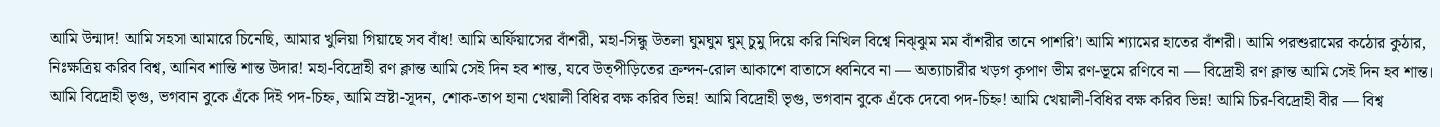আমি উন্মাদ! আমি সহসা আমারে চিনেছি, আমার খুলিয়া গিয়াছে সব বাঁধ! আমি অর্ফিয়াসের বাঁশরী, মহা-সিন্ধু উতলা ঘুমঘুম ঘুম্ চুমু দিয়ে করি নিখিল বিশ্বে নিঝ্ঝুম মম বাঁশরীর তানে পাশরি’। আমি শ্যামের হাতের বাঁশরী। আমি পরশুরামের কঠোর কুঠার, নিঃক্ষত্রিয় করিব বিশ্ব, আনিব শান্তি শান্ত উদার! মহা-বিদ্রোহী রণ ক্লান্ত আমি সেই দিন হব শান্ত, যবে উত্পীড়িতের ক্রন্দন-রোল আকাশে বাতাসে ধ্বনিবে না — অত্যাচারীর খড়গ কৃপাণ ভীম রণ-ভূমে রণিবে না — বিদ্রোহী রণ ক্লান্ত আমি সেই দিন হব শান্ত। আমি বিদ্রোহী ভৃগু, ভগবান বুকে এঁকে দিই পদ-চিহ্ন, আমি স্রষ্টা-সূদন, শোক-তাপ হানা খেয়ালী বিধির বক্ষ করিব ভিন্ন! আমি বিদ্রোহী ভৃগু, ভগবান বুকে এঁকে দেবো পদ-চিহ্ন! আমি খেয়ালী-বিধির বক্ষ করিব ভিন্ন! আমি চির-বিদ্রোহী বীর — বিশ্ব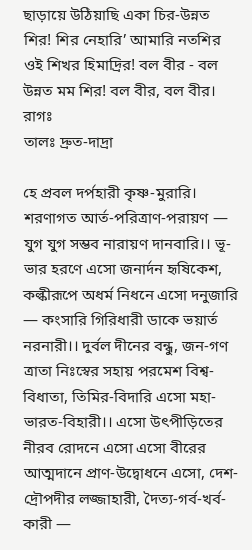ছাড়ায়ে উঠিয়াছি একা চির-উন্নত শির! শির নেহারি’ আমারি নতশির ওই শিখর হিমাদ্রির! বল বীর - বল উন্নত মম শির! বল বীর, বল বীর।
রাগঃ
তালঃ দ্রুত-দাদ্রা

হে প্রবল দর্পহারী কৃষ্ণ-মুরারি। শরণাগত আর্ত-পরিত্রাণ-পরায়ণ — যুগ যুগ সম্ভব নারায়ণ দানবারি।। ভূ-ভার হরণে এসো জনার্দন হৃষিকেশ, কল্কীরূপে অধর্ম নিধনে এসো দনুজারি — কংসারি গিরিধারী ডাকে ভয়ার্ত নরনারী।। দুর্বল দীনের বন্ধু, জন-গণ ত্রাতা নিঃস্বের সহায় পরমেশ বিশ্ব-বিধাতা, তিমির-বিদারি এসো মহা-ভারত-বিহারী।। এসো উৎপীড়িতের নীরব রোদনে এসো এসো বীরের আত্মদানে প্রাণ-উদ্বোধনে এসো, দেশ-দ্রৌপদীর লজ্জাহারী, দৈত্য-গর্ব-খর্ব-কারী —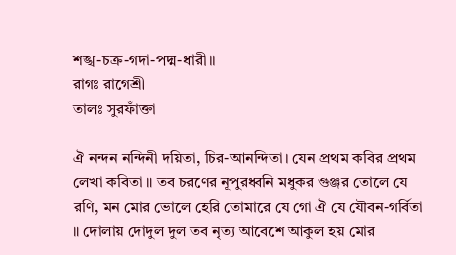শঙ্খ-চক্র-গদা-পদ্ম-ধারী।।
রাগঃ রাগেশ্রী
তালঃ সুরফাঁক্তা

ঐ নন্দন নন্দিনী দয়িতা, চির-আনন্দিতা। যেন প্রথম কবির প্রথম লেখা কবিতা ॥ তব চরণের নূপুরধ্বনি মধুকর গুঞ্জর তোলে যে রণি, মন মোর ভোলে হেরি তোমারে যে গো ঐ যে যৌবন-গর্বিতা ॥ দোলায় দোদুল দুল তব নৃত্য আবেশে আকুল হয় মোর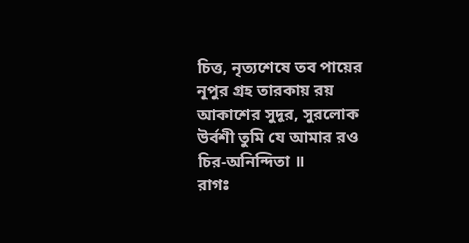চিত্ত, নৃত্যশেষে তব পায়ের নূপুর গ্রহ তারকায় রয় আকাশের সুদূর, সুরলোক উর্বশী তুমি যে আমার রও চির-অনিন্দিতা ॥
রাগঃ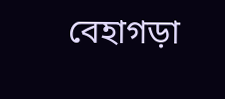বেহাগড়া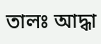তালঃ আদ্ধা